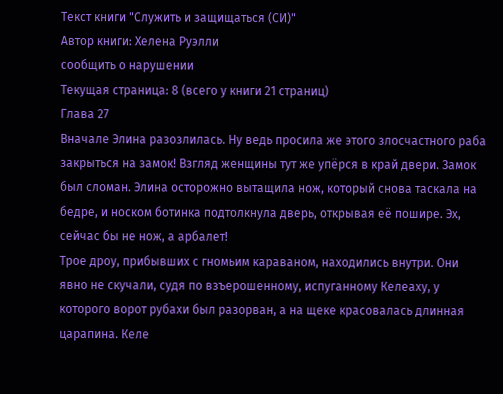Текст книги "Служить и защищаться (СИ)"
Автор книги: Хелена Руэлли
сообщить о нарушении
Текущая страница: 8 (всего у книги 21 страниц)
Глава 27
Вначале Элина разозлилась. Ну ведь просила же этого злосчастного раба закрыться на замок! Взгляд женщины тут же упёрся в край двери. Замок был сломан. Элина осторожно вытащила нож, который снова таскала на бедре, и носком ботинка подтолкнула дверь, открывая её пошире. Эх, сейчас бы не нож, а арбалет!
Трое дроу, прибывших с гномьим караваном, находились внутри. Они явно не скучали, судя по взъерошенному, испуганному Келеаху, у которого ворот рубахи был разорван, а на щеке красовалась длинная царапина. Келе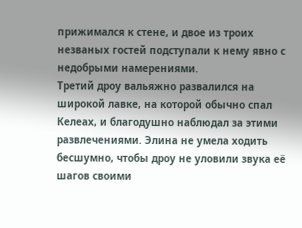прижимался к стене, и двое из троих незваных гостей подступали к нему явно с недобрыми намерениями.
Третий дроу вальяжно развалился на широкой лавке, на которой обычно спал Келеах, и благодушно наблюдал за этими развлечениями. Элина не умела ходить бесшумно, чтобы дроу не уловили звука её шагов своими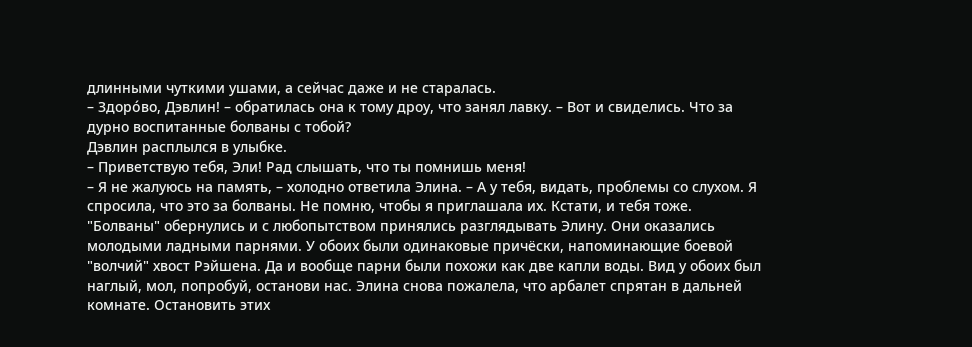длинными чуткими ушами, а сейчас даже и не старалась.
– Здорóво, Дэвлин! – обратилась она к тому дроу, что занял лавку. – Вот и свиделись. Что за дурно воспитанные болваны с тобой?
Дэвлин расплылся в улыбке.
– Приветствую тебя, Эли! Рад слышать, что ты помнишь меня!
– Я не жалуюсь на память, – холодно ответила Элина. – А у тебя, видать, проблемы со слухом. Я спросила, что это за болваны. Не помню, чтобы я приглашала их. Кстати, и тебя тоже.
"Болваны" обернулись и с любопытством принялись разглядывать Элину. Они оказались молодыми ладными парнями. У обоих были одинаковые причёски, напоминающие боевой "волчий" хвост Рэйшена. Да и вообще парни были похожи как две капли воды. Вид у обоих был наглый, мол, попробуй, останови нас. Элина снова пожалела, что арбалет спрятан в дальней комнате. Остановить этих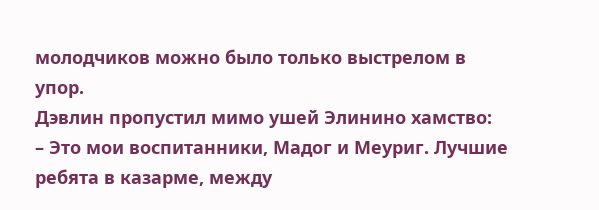молодчиков можно было только выстрелом в упор.
Дэвлин пропустил мимо ушей Элинино хамство:
– Это мои воспитанники, Мадог и Меуриг. Лучшие ребята в казарме, между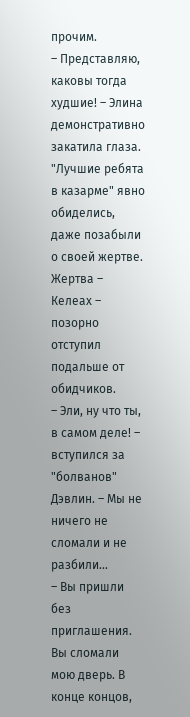прочим.
– Представляю, каковы тогда худшие! – Элина демонстративно закатила глаза.
"Лучшие ребята в казарме" явно обиделись, даже позабыли о своей жертве. Жертва – Келеах – позорно отступил подальше от обидчиков.
– Эли, ну что ты, в самом деле! – вступился за "болванов" Дэвлин. – Мы не ничего не сломали и не разбили…
– Вы пришли без приглашения. Вы сломали мою дверь. В конце концов,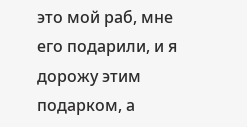это мой раб, мне его подарили, и я дорожу этим подарком, а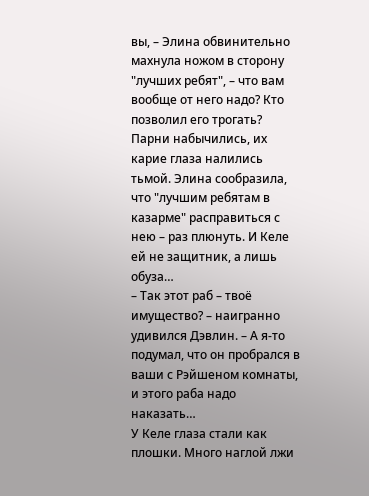вы, – Элина обвинительно махнула ножом в сторону "лучших ребят", – что вам вообще от него надо? Кто позволил его трогать?
Парни набычились, их карие глаза налились тьмой. Элина сообразила, что "лучшим ребятам в казарме" расправиться с нею – раз плюнуть. И Келе ей не защитник, а лишь обуза…
– Так этот раб – твоё имущество? – наигранно удивился Дэвлин. – А я-то подумал, что он пробрался в ваши с Рэйшеном комнаты, и этого раба надо наказать…
У Келе глаза стали как плошки. Много наглой лжи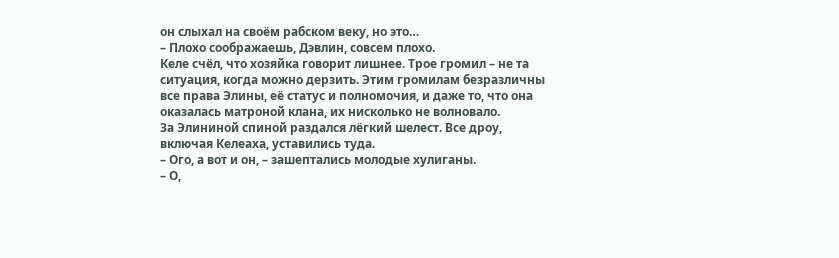он слыхал на своём рабском веку, но это…
– Плохо соображаешь, Дэвлин, совсем плохо.
Келе счёл, что хозяйка говорит лишнее. Трое громил – не та ситуация, когда можно дерзить. Этим громилам безразличны все права Элины, её статус и полномочия, и даже то, что она оказалась матроной клана, их нисколько не волновало.
За Элининой спиной раздался лёгкий шелест. Все дроу, включая Келеаха, уставились туда.
– Ого, а вот и он, – зашептались молодые хулиганы.
– О,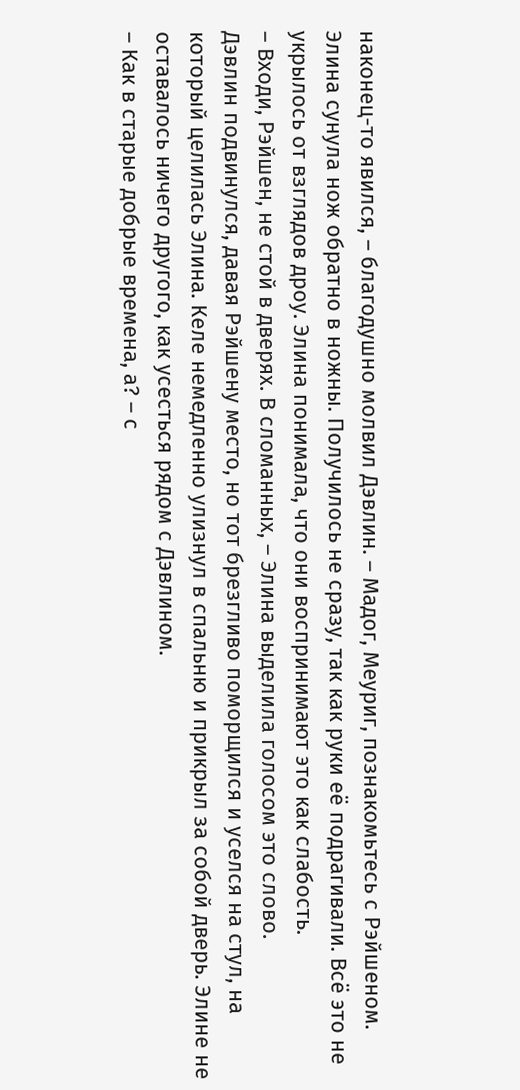наконец-то явился, – благодушно молвил Дэвлин. – Мадог, Меуриг, познакомьтесь с Рэйшеном.
Элина сунула нож обратно в ножны. Получилось не сразу, так как руки её подрагивали. Всё это не укрылось от взглядов дроу. Элина понимала, что они воспринимают это как слабость.
– Входи, Рэйшен, не стой в дверях. В сломанных, – Элина выделила голосом это слово.
Дэвлин подвинулся, давая Рэйшену место, но тот брезгливо поморщился и уселся на стул, на который целилась Элина. Келе немедленно улизнул в спальню и прикрыл за собой дверь. Элине не оставалось ничего другого, как усесться рядом с Дэвлином.
– Как в старые добрые времена, а? – с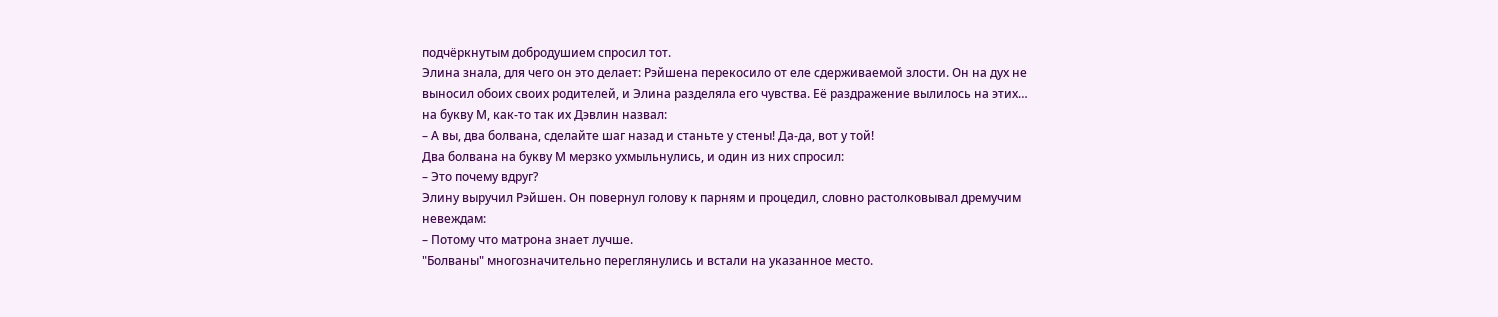подчёркнутым добродушием спросил тот.
Элина знала, для чего он это делает: Рэйшена перекосило от еле сдерживаемой злости. Он на дух не выносил обоих своих родителей, и Элина разделяла его чувства. Её раздражение вылилось на этих… на букву М, как-то так их Дэвлин назвал:
– А вы, два болвана, сделайте шаг назад и станьте у стены! Да-да, вот у той!
Два болвана на букву М мерзко ухмыльнулись, и один из них спросил:
– Это почему вдруг?
Элину выручил Рэйшен. Он повернул голову к парням и процедил, словно растолковывал дремучим невеждам:
– Потому что матрона знает лучше.
"Болваны" многозначительно переглянулись и встали на указанное место.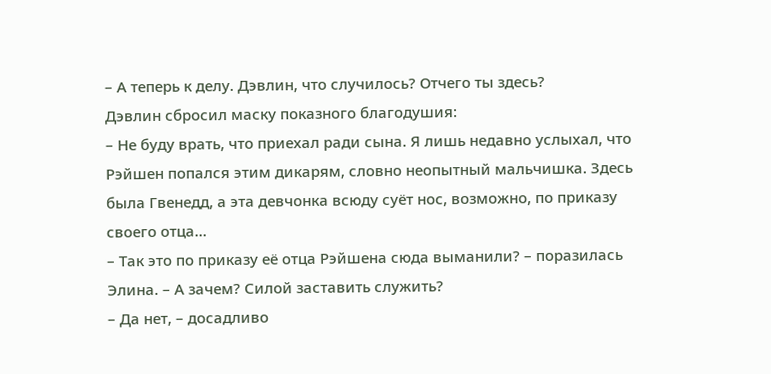– А теперь к делу. Дэвлин, что случилось? Отчего ты здесь?
Дэвлин сбросил маску показного благодушия:
– Не буду врать, что приехал ради сына. Я лишь недавно услыхал, что Рэйшен попался этим дикарям, словно неопытный мальчишка. Здесь была Гвенедд, а эта девчонка всюду суёт нос, возможно, по приказу своего отца…
– Так это по приказу её отца Рэйшена сюда выманили? – поразилась Элина. – А зачем? Силой заставить служить?
– Да нет, – досадливо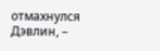отмахнулся Дэвлин, –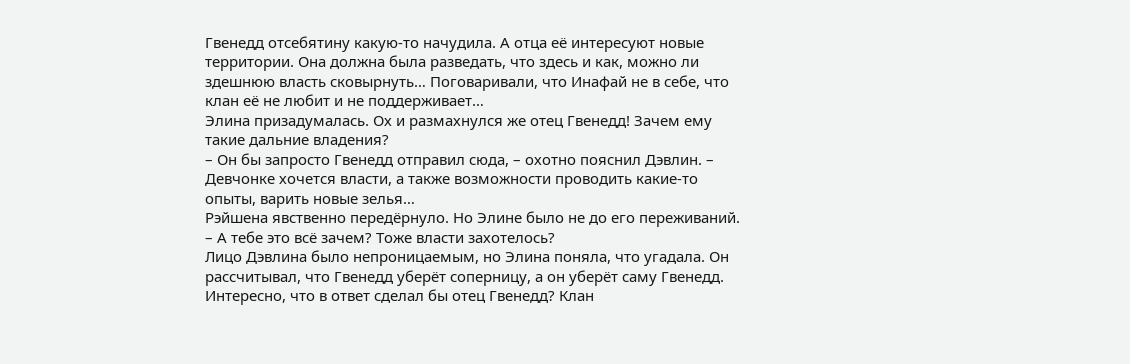Гвенедд отсебятину какую-то начудила. А отца её интересуют новые территории. Она должна была разведать, что здесь и как, можно ли здешнюю власть сковырнуть… Поговаривали, что Инафай не в себе, что клан её не любит и не поддерживает…
Элина призадумалась. Ох и размахнулся же отец Гвенедд! Зачем ему такие дальние владения?
– Он бы запросто Гвенедд отправил сюда, – охотно пояснил Дэвлин. – Девчонке хочется власти, а также возможности проводить какие-то опыты, варить новые зелья…
Рэйшена явственно передёрнуло. Но Элине было не до его переживаний.
– А тебе это всё зачем? Тоже власти захотелось?
Лицо Дэвлина было непроницаемым, но Элина поняла, что угадала. Он рассчитывал, что Гвенедд уберёт соперницу, а он уберёт саму Гвенедд. Интересно, что в ответ сделал бы отец Гвенедд? Клан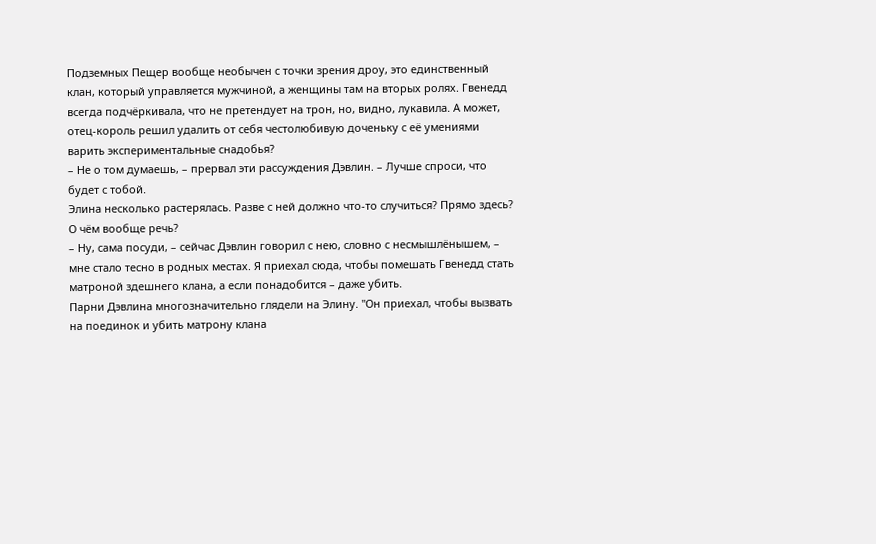Подземных Пещер вообще необычен с точки зрения дроу, это единственный клан, который управляется мужчиной, а женщины там на вторых ролях. Гвенедд всегда подчёркивала, что не претендует на трон, но, видно, лукавила. А может, отец-король решил удалить от себя честолюбивую доченьку с её умениями варить экспериментальные снадобья?
– Не о том думаешь, – прервал эти рассуждения Дэвлин. – Лучше спроси, что будет с тобой.
Элина несколько растерялась. Разве с ней должно что-то случиться? Прямо здесь? О чём вообще речь?
– Ну, сама посуди, – сейчас Дэвлин говорил с нею, словно с несмышлёнышем, – мне стало тесно в родных местах. Я приехал сюда, чтобы помешать Гвенедд стать матроной здешнего клана, а если понадобится – даже убить.
Парни Дэвлина многозначительно глядели на Элину. "Он приехал, чтобы вызвать на поединок и убить матрону клана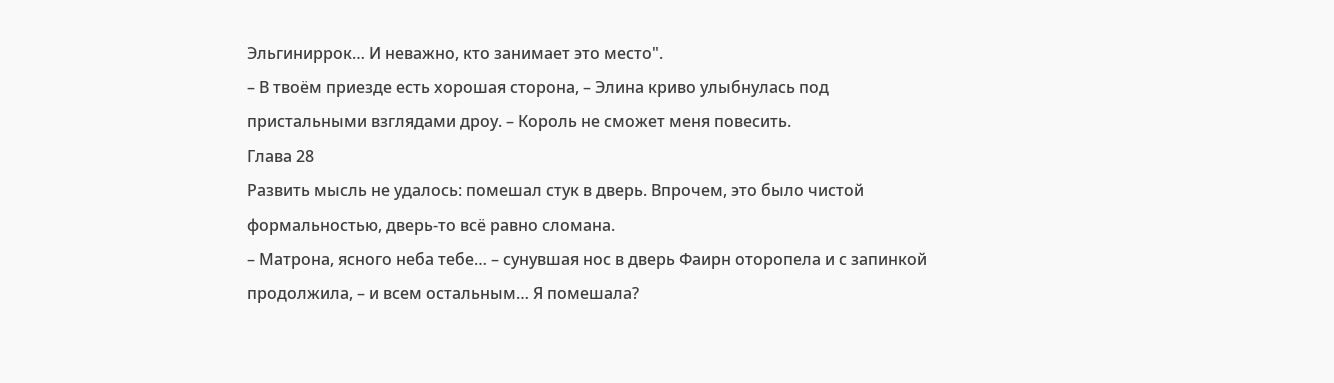Эльгиниррок… И неважно, кто занимает это место".
– В твоём приезде есть хорошая сторона, – Элина криво улыбнулась под пристальными взглядами дроу. – Король не сможет меня повесить.
Глава 28
Развить мысль не удалось: помешал стук в дверь. Впрочем, это было чистой формальностью, дверь-то всё равно сломана.
– Матрона, ясного неба тебе… – сунувшая нос в дверь Фаирн оторопела и с запинкой продолжила, – и всем остальным… Я помешала?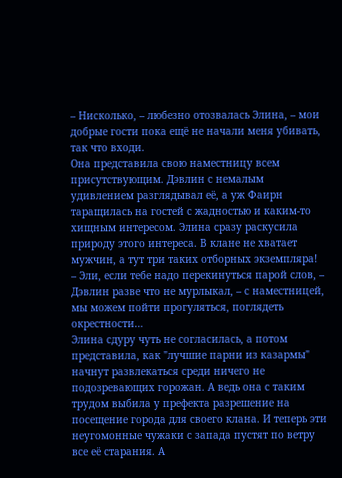– Нисколько, – любезно отозвалась Элина, – мои добрые гости пока ещё не начали меня убивать, так что входи.
Она представила свою наместницу всем присутствующим. Дэвлин с немалым удивлением разглядывал её, а уж Фаирн таращилась на гостей с жадностью и каким-то хищным интересом. Элина сразу раскусила природу этого интереса. В клане не хватает мужчин, а тут три таких отборных экземпляра!
– Эли, если тебе надо перекинуться парой слов, – Дэвлин разве что не мурлыкал, – с наместницей, мы можем пойти прогуляться, поглядеть окрестности…
Элина сдуру чуть не согласилась, а потом представила, как "лучшие парни из казармы" начнут развлекаться среди ничего не подозревающих горожан. А ведь она с таким трудом выбила у префекта разрешение на посещение города для своего клана. И теперь эти неугомонные чужаки с запада пустят по ветру все её старания. А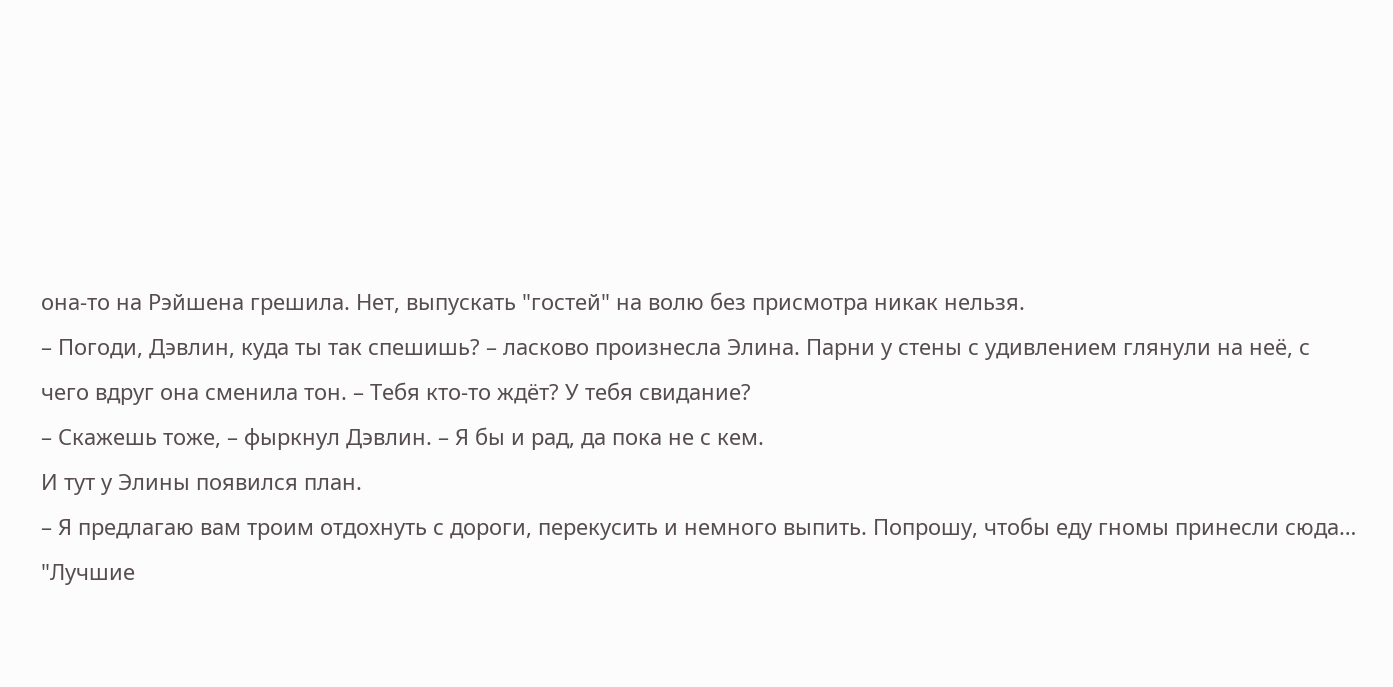она-то на Рэйшена грешила. Нет, выпускать "гостей" на волю без присмотра никак нельзя.
– Погоди, Дэвлин, куда ты так спешишь? – ласково произнесла Элина. Парни у стены с удивлением глянули на неё, с чего вдруг она сменила тон. – Тебя кто-то ждёт? У тебя свидание?
– Скажешь тоже, – фыркнул Дэвлин. – Я бы и рад, да пока не с кем.
И тут у Элины появился план.
– Я предлагаю вам троим отдохнуть с дороги, перекусить и немного выпить. Попрошу, чтобы еду гномы принесли сюда…
"Лучшие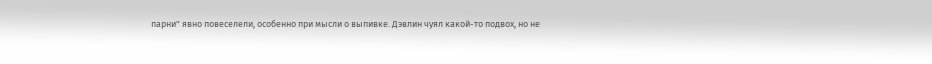парни" явно повеселели, особенно при мысли о выпивке. Дэвлин чуял какой-то подвох, но не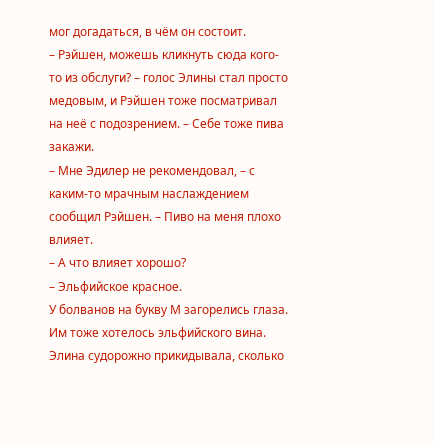мог догадаться, в чём он состоит.
– Рэйшен, можешь кликнуть сюда кого-то из обслуги? – голос Элины стал просто медовым, и Рэйшен тоже посматривал на неё с подозрением. – Себе тоже пива закажи.
– Мне Эдилер не рекомендовал, – с каким-то мрачным наслаждением сообщил Рэйшен. – Пиво на меня плохо влияет.
– А что влияет хорошо?
– Эльфийское красное.
У болванов на букву М загорелись глаза. Им тоже хотелось эльфийского вина. Элина судорожно прикидывала, сколько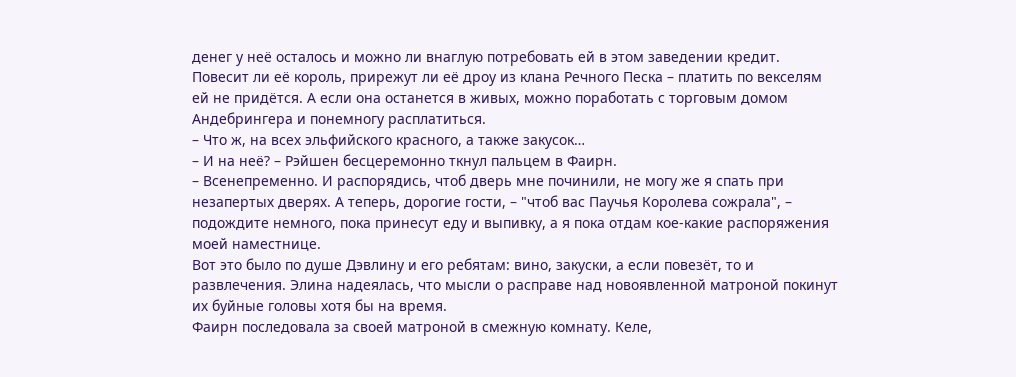денег у неё осталось и можно ли внаглую потребовать ей в этом заведении кредит. Повесит ли её король, прирежут ли её дроу из клана Речного Песка – платить по векселям ей не придётся. А если она останется в живых, можно поработать с торговым домом Андебрингера и понемногу расплатиться.
– Что ж, на всех эльфийского красного, а также закусок…
– И на неё? – Рэйшен бесцеремонно ткнул пальцем в Фаирн.
– Всенепременно. И распорядись, чтоб дверь мне починили, не могу же я спать при незапертых дверях. А теперь, дорогие гости, – "чтоб вас Паучья Королева сожрала", – подождите немного, пока принесут еду и выпивку, а я пока отдам кое-какие распоряжения моей наместнице.
Вот это было по душе Дэвлину и его ребятам: вино, закуски, а если повезёт, то и развлечения. Элина надеялась, что мысли о расправе над новоявленной матроной покинут их буйные головы хотя бы на время.
Фаирн последовала за своей матроной в смежную комнату. Келе,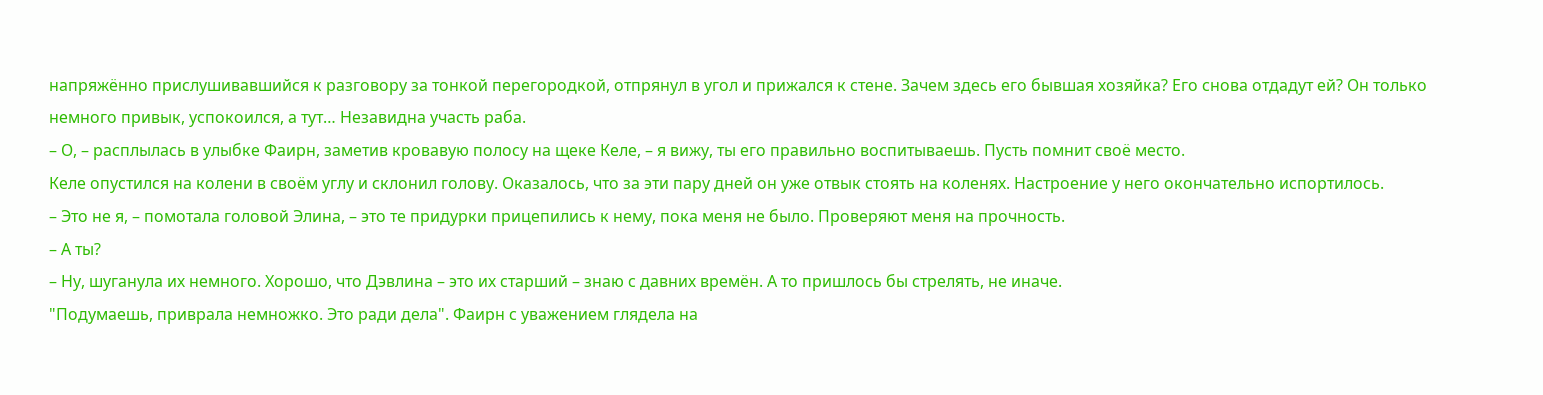напряжённо прислушивавшийся к разговору за тонкой перегородкой, отпрянул в угол и прижался к стене. Зачем здесь его бывшая хозяйка? Его снова отдадут ей? Он только немного привык, успокоился, а тут… Незавидна участь раба.
– О, – расплылась в улыбке Фаирн, заметив кровавую полосу на щеке Келе, – я вижу, ты его правильно воспитываешь. Пусть помнит своё место.
Келе опустился на колени в своём углу и склонил голову. Оказалось, что за эти пару дней он уже отвык стоять на коленях. Настроение у него окончательно испортилось.
– Это не я, – помотала головой Элина, – это те придурки прицепились к нему, пока меня не было. Проверяют меня на прочность.
– А ты?
– Ну, шуганула их немного. Хорошо, что Дэвлина – это их старший – знаю с давних времён. А то пришлось бы стрелять, не иначе.
"Подумаешь, приврала немножко. Это ради дела". Фаирн с уважением глядела на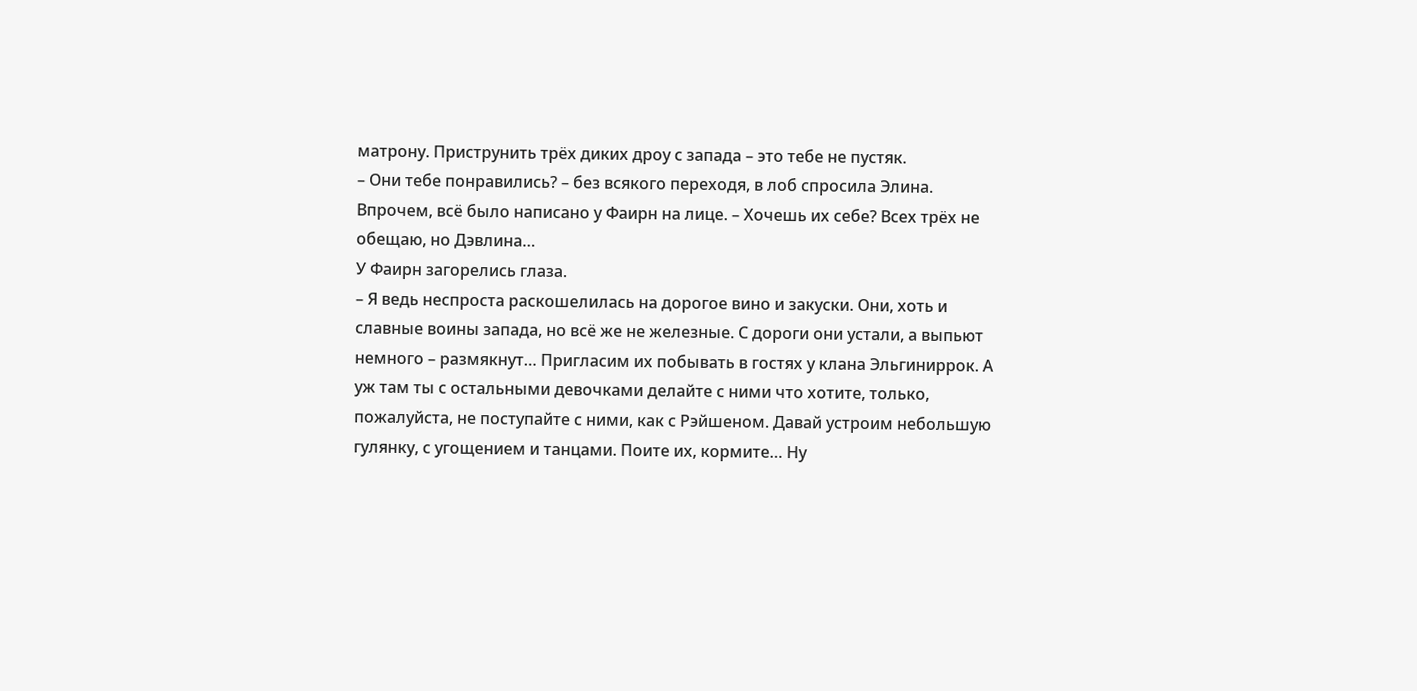матрону. Приструнить трёх диких дроу с запада – это тебе не пустяк.
– Они тебе понравились? – без всякого переходя, в лоб спросила Элина. Впрочем, всё было написано у Фаирн на лице. – Хочешь их себе? Всех трёх не обещаю, но Дэвлина…
У Фаирн загорелись глаза.
– Я ведь неспроста раскошелилась на дорогое вино и закуски. Они, хоть и славные воины запада, но всё же не железные. С дороги они устали, а выпьют немного – размякнут… Пригласим их побывать в гостях у клана Эльгиниррок. А уж там ты с остальными девочками делайте с ними что хотите, только, пожалуйста, не поступайте с ними, как с Рэйшеном. Давай устроим небольшую гулянку, с угощением и танцами. Поите их, кормите… Ну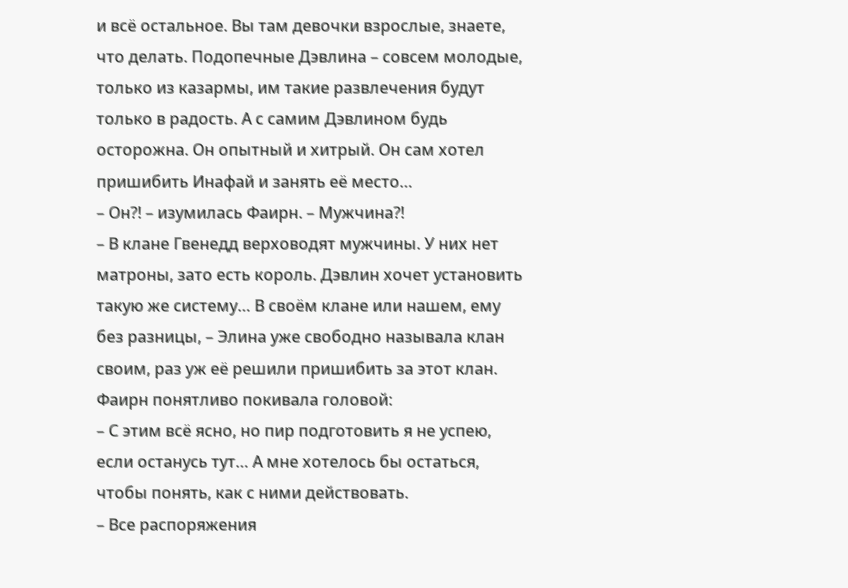и всё остальное. Вы там девочки взрослые, знаете, что делать. Подопечные Дэвлина – совсем молодые, только из казармы, им такие развлечения будут только в радость. А с самим Дэвлином будь осторожна. Он опытный и хитрый. Он сам хотел пришибить Инафай и занять её место…
– Он?! – изумилась Фаирн. – Мужчина?!
– В клане Гвенедд верховодят мужчины. У них нет матроны, зато есть король. Дэвлин хочет установить такую же систему… В своём клане или нашем, ему без разницы, – Элина уже свободно называла клан своим, раз уж её решили пришибить за этот клан.
Фаирн понятливо покивала головой:
– С этим всё ясно, но пир подготовить я не успею, если останусь тут… А мне хотелось бы остаться, чтобы понять, как с ними действовать.
– Все распоряжения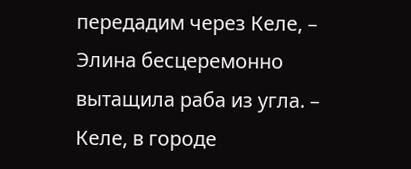передадим через Келе, – Элина бесцеремонно вытащила раба из угла. – Келе, в городе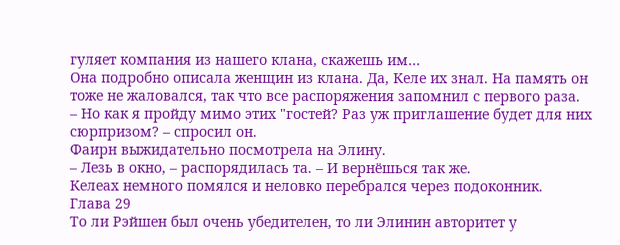гуляет компания из нашего клана, скажешь им…
Она подробно описала женщин из клана. Да, Келе их знал. На память он тоже не жаловался, так что все распоряжения запомнил с первого раза.
– Но как я пройду мимо этих "гостей? Раз уж приглашение будет для них сюрпризом? – спросил он.
Фаирн выжидательно посмотрела на Элину.
– Лезь в окно, – распорядилась та. – И вернёшься так же.
Келеах немного помялся и неловко перебрался через подоконник.
Глава 29
То ли Рэйшен был очень убедителен, то ли Элинин авторитет у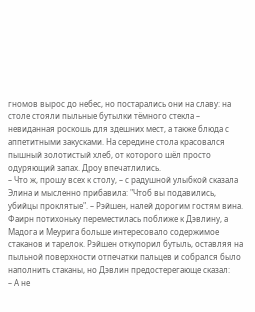гномов вырос до небес, но постарались они на славу: на столе стояли пыльные бутылки тёмного стекла – невиданная роскошь для здешних мест, а также блюда с аппетитными закусками. На середине стола красовался пышный золотистый хлеб, от которого шёл просто одуряющий запах. Дроу впечатлились.
– Что ж, прошу всех к столу, – с радушной улыбкой сказала Элина и мысленно прибавила: "Чтоб вы подавились, убийцы проклятые". – Рэйшен, налей дорогим гостям вина.
Фаирн потихоньку переместилась поближе к Дэвлину, а Мадога и Меурига больше интересовало содержимое стаканов и тарелок. Рэйшен откупорил бутыль, оставляя на пыльной поверхности отпечатки пальцев и собрался было наполнить стаканы, но Дэвлин предостерегающе сказал:
– А не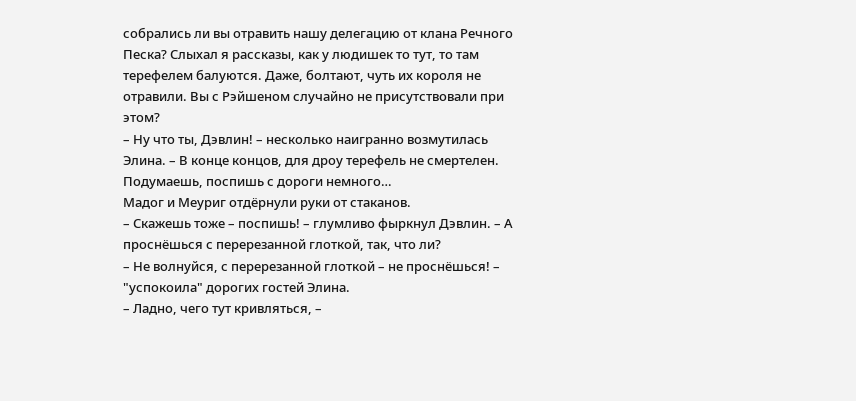собрались ли вы отравить нашу делегацию от клана Речного Песка? Слыхал я рассказы, как у людишек то тут, то там терефелем балуются. Даже, болтают, чуть их короля не отравили. Вы с Рэйшеном случайно не присутствовали при этом?
– Ну что ты, Дэвлин! – несколько наигранно возмутилась Элина. – В конце концов, для дроу терефель не смертелен. Подумаешь, поспишь с дороги немного…
Мадог и Меуриг отдёрнули руки от стаканов.
– Скажешь тоже – поспишь! – глумливо фыркнул Дэвлин. – А проснёшься с перерезанной глоткой, так, что ли?
– Не волнуйся, с перерезанной глоткой – не проснёшься! – "успокоила" дорогих гостей Элина.
– Ладно, чего тут кривляться, –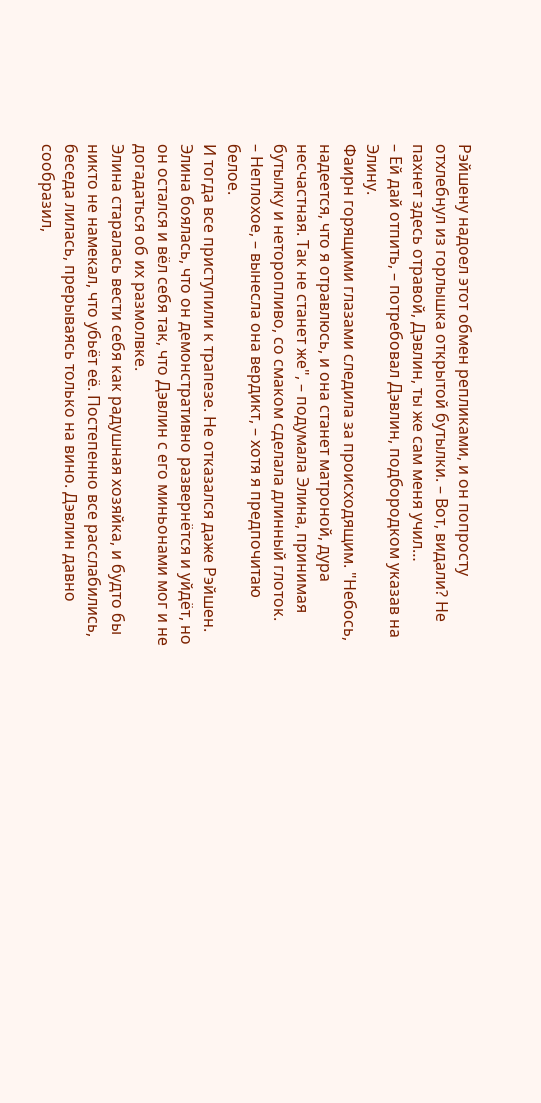Рэйшену надоел этот обмен репликами, и он попросту отхлебнул из горлышка открытой бутылки. – Вот, видали? Не пахнет здесь отравой, Дэвлин, ты же сам меня учил…
– Ей дай отпить, – потребовал Дэвлин, подбородком указав на Элину.
Фаирн горящими глазами следила за происходящим. "Небось, надеется, что я отравлюсь, и она станет матроной, дура несчастная. Так не станет же", – подумала Элина, принимая бутылку и неторопливо, со смаком сделала длинный глоток.
– Неплохое, – вынесла она вердикт, – хотя я предпочитаю белое.
И тогда все приступили к трапезе. Не отказался даже Рэйшен. Элина боялась, что он демонстративно развернётся и уйдёт, но он остался и вёл себя так, что Дэвлин с его миньонами мог и не догадаться об их размолвке.
Элина старалась вести себя как радушная хозяйка, и будто бы никто не намекал, что убьёт её. Постепенно все расслабились, беседа лилась, прерываясь только на вино. Дэвлин давно сообразил,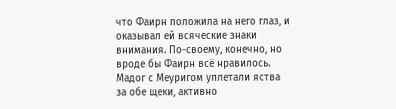что Фаирн положила на него глаз, и оказывал ей всяческие знаки внимания. По-своему, конечно, но вроде бы Фаирн всё нравилось.
Мадог с Меуригом уплетали яства за обе щеки, активно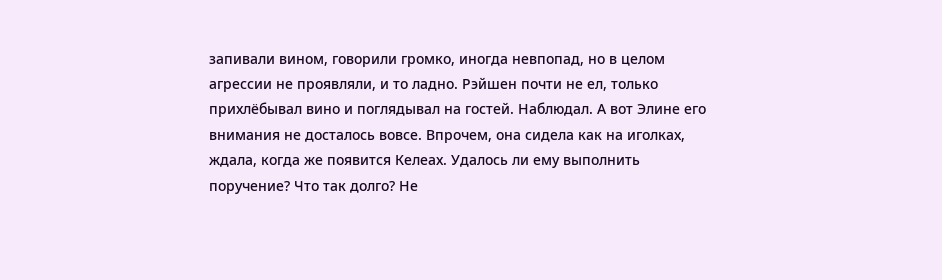запивали вином, говорили громко, иногда невпопад, но в целом агрессии не проявляли, и то ладно. Рэйшен почти не ел, только прихлёбывал вино и поглядывал на гостей. Наблюдал. А вот Элине его внимания не досталось вовсе. Впрочем, она сидела как на иголках, ждала, когда же появится Келеах. Удалось ли ему выполнить поручение? Что так долго? Не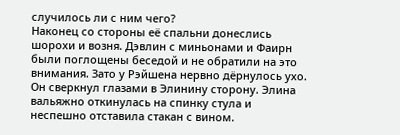случилось ли с ним чего?
Наконец со стороны её спальни донеслись шорохи и возня. Дэвлин с миньонами и Фаирн были поглощены беседой и не обратили на это внимания. Зато у Рэйшена нервно дёрнулось ухо. Он сверкнул глазами в Элинину сторону. Элина вальяжно откинулась на спинку стула и неспешно отставила стакан с вином.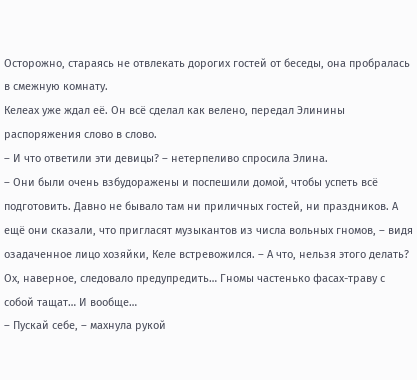Осторожно, стараясь не отвлекать дорогих гостей от беседы, она пробралась в смежную комнату.
Келеах уже ждал её. Он всё сделал как велено, передал Элинины распоряжения слово в слово.
– И что ответили эти девицы? – нетерпеливо спросила Элина.
– Они были очень взбудоражены и поспешили домой, чтобы успеть всё подготовить. Давно не бывало там ни приличных гостей, ни праздников. А ещё они сказали, что пригласят музыкантов из числа вольных гномов, – видя озадаченное лицо хозяйки, Келе встревожился. – А что, нельзя этого делать? Ох, наверное, следовало предупредить… Гномы частенько фасах-траву с собой тащат… И вообще…
– Пускай себе, – махнула рукой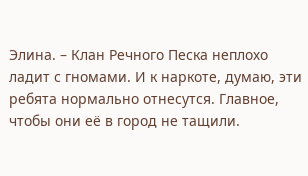Элина. – Клан Речного Песка неплохо ладит с гномами. И к наркоте, думаю, эти ребята нормально отнесутся. Главное, чтобы они её в город не тащили.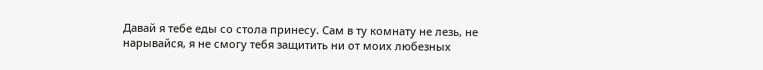Давай я тебе еды со стола принесу. Сам в ту комнату не лезь, не нарывайся, я не смогу тебя защитить ни от моих любезных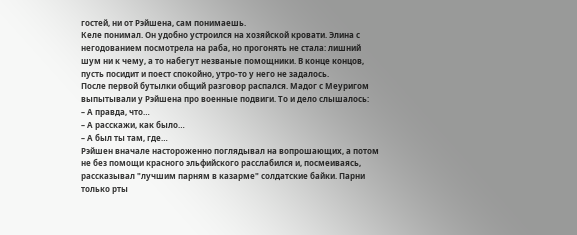гостей, ни от Рэйшена, сам понимаешь.
Келе понимал. Он удобно устроился на хозяйской кровати. Элина с негодованием посмотрела на раба, но прогонять не стала: лишний шум ни к чему, а то набегут незваные помощники. В конце концов, пусть посидит и поест спокойно, утро-то у него не задалось.
После первой бутылки общий разговор распался. Мадог с Меуригом выпытывали у Рэйшена про военные подвиги. То и дело слышалось:
– А правда, что…
– А расскажи, как было…
– А был ты там, где…
Рэйшен вначале настороженно поглядывал на вопрошающих, а потом не без помощи красного эльфийского расслабился и, посмеиваясь, рассказывал "лучшим парням в казарме" солдатские байки. Парни только рты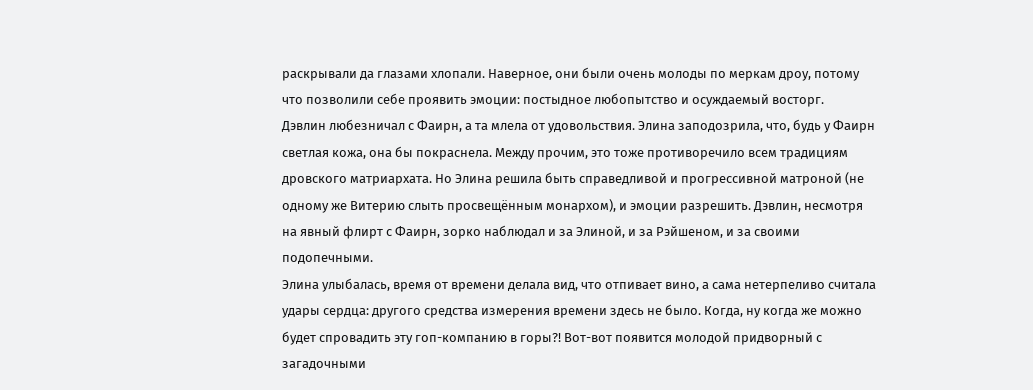раскрывали да глазами хлопали. Наверное, они были очень молоды по меркам дроу, потому что позволили себе проявить эмоции: постыдное любопытство и осуждаемый восторг.
Дэвлин любезничал с Фаирн, а та млела от удовольствия. Элина заподозрила, что, будь у Фаирн светлая кожа, она бы покраснела. Между прочим, это тоже противоречило всем традициям дровского матриархата. Но Элина решила быть справедливой и прогрессивной матроной (не одному же Витерию слыть просвещённым монархом), и эмоции разрешить. Дэвлин, несмотря на явный флирт с Фаирн, зорко наблюдал и за Элиной, и за Рэйшеном, и за своими подопечными.
Элина улыбалась, время от времени делала вид, что отпивает вино, а сама нетерпеливо считала удары сердца: другого средства измерения времени здесь не было. Когда, ну когда же можно будет спровадить эту гоп-компанию в горы?! Вот-вот появится молодой придворный с загадочными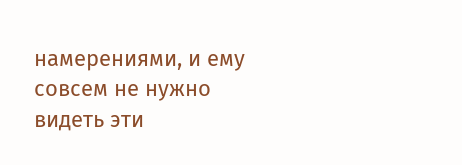намерениями, и ему совсем не нужно видеть эти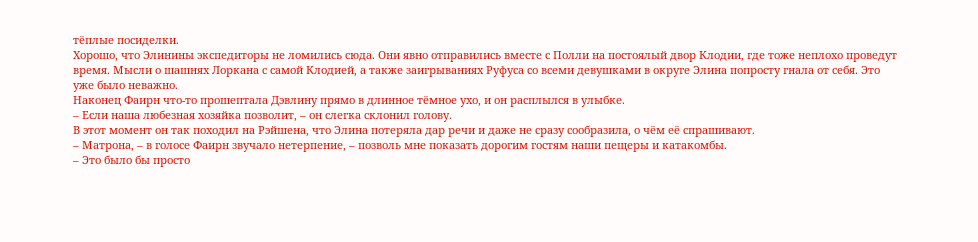тёплые посиделки.
Хорошо, что Элинины экспедиторы не ломились сюда. Они явно отправились вместе с Полли на постоялый двор Клодии, где тоже неплохо проведут время. Мысли о шашнях Лоркана с самой Клодией, а также заигрываниях Руфуса со всеми девушками в округе Элина попросту гнала от себя. Это уже было неважно.
Наконец Фаирн что-то прошептала Дэвлину прямо в длинное тёмное ухо, и он расплылся в улыбке.
– Если наша любезная хозяйка позволит, – он слегка склонил голову.
В этот момент он так походил на Рэйшена, что Элина потеряла дар речи и даже не сразу сообразила, о чём её спрашивают.
– Матрона, – в голосе Фаирн звучало нетерпение, – позволь мне показать дорогим гостям наши пещеры и катакомбы.
– Это было бы просто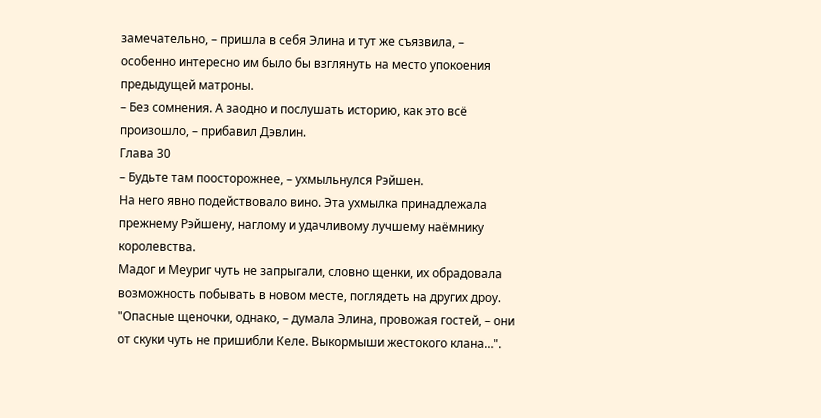замечательно, – пришла в себя Элина и тут же съязвила, – особенно интересно им было бы взглянуть на место упокоения предыдущей матроны.
– Без сомнения. А заодно и послушать историю, как это всё произошло, – прибавил Дэвлин.
Глава 30
– Будьте там поосторожнее, – ухмыльнулся Рэйшен.
На него явно подействовало вино. Эта ухмылка принадлежала прежнему Рэйшену, наглому и удачливому лучшему наёмнику королевства.
Мадог и Меуриг чуть не запрыгали, словно щенки, их обрадовала возможность побывать в новом месте, поглядеть на других дроу. "Опасные щеночки, однако, – думала Элина, провожая гостей, – они от скуки чуть не пришибли Келе. Выкормыши жестокого клана…".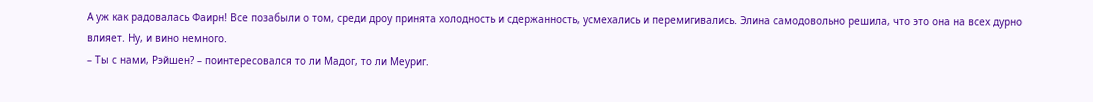А уж как радовалась Фаирн! Все позабыли о том, среди дроу принята холодность и сдержанность, усмехались и перемигивались. Элина самодовольно решила, что это она на всех дурно влияет. Ну, и вино немного.
– Ты с нами, Рэйшен? – поинтересовался то ли Мадог, то ли Меуриг.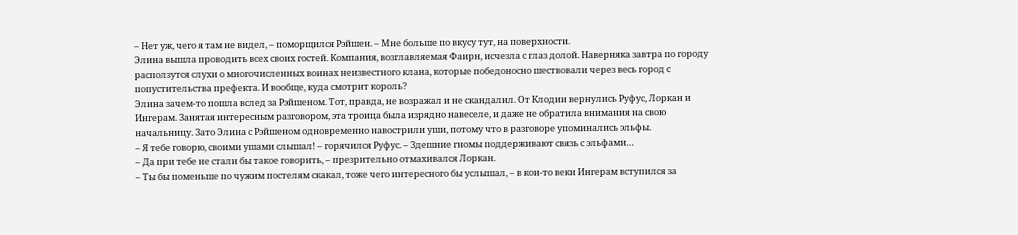– Нет уж, чего я там не видел, – поморщился Рэйшен. – Мне больше по вкусу тут, на поверхности.
Элина вышла проводить всех своих гостей. Компания, возглавляемая Фаирн, исчезла с глаз долой. Наверняка завтра по городу расползутся слухи о многочисленных воинах неизвестного клана, которые победоносно шествовали через весь город с попустительства префекта. И вообще, куда смотрит король?
Элина зачем-то пошла вслед за Рэйшеном. Тот, правда, не возражал и не скандалил. От Клодии вернулись Руфус, Лоркан и Ингерам. Занятая интересным разговором, эта троица была изрядно навеселе, и даже не обратила внимания на свою начальницу. Зато Элина с Рэйшеном одновременно навострили уши, потому что в разговоре упоминались эльфы.
– Я тебе говорю, своими ушами слышал! – горячился Руфус. – Здешние гномы поддерживают связь с эльфами…
– Да при тебе не стали бы такое говорить, – презрительно отмахивался Лоркан.
– Ты бы поменьше по чужим постелям скакал, тоже чего интересного бы услышал, – в кои-то веки Ингерам вступился за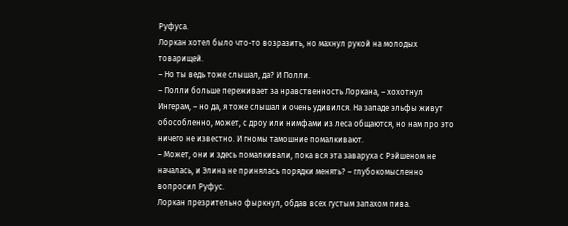Руфуса.
Лоркан хотел было что-то возразить, но махнул рукой на молодых товарищей.
– Но ты ведь тоже слышал, да? И Полли.
– Полли больше переживает за нравственность Лоркана, – хохотнул Ингерам, – но да, я тоже слышал и очень удивился. На западе эльфы живут обособленно, может, с дроу или нимфами из леса общаются, но нам про это ничего не известно. И гномы тамошние помалкивают.
– Может, они и здесь помалкивали, пока вся эта заваруха с Рэйшеном не началась, и Элина не принялась порядки менять? – глубокомысленно вопросил Руфус.
Лоркан презрительно фыркнул, обдав всех густым запахом пива.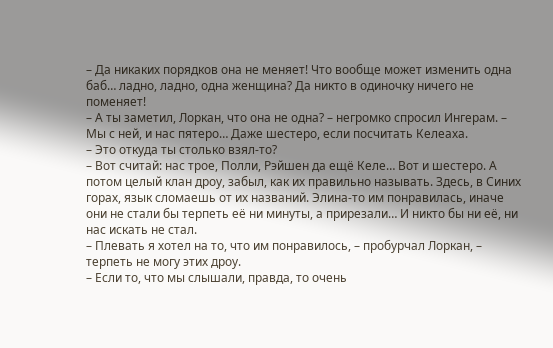– Да никаких порядков она не меняет! Что вообще может изменить одна баб… ладно, ладно, одна женщина? Да никто в одиночку ничего не поменяет!
– А ты заметил, Лоркан, что она не одна? – негромко спросил Ингерам. – Мы с ней, и нас пятеро… Даже шестеро, если посчитать Келеаха.
– Это откуда ты столько взял-то?
– Вот считай: нас трое, Полли, Рэйшен да ещё Келе… Вот и шестеро. А потом целый клан дроу, забыл, как их правильно называть. Здесь, в Синих горах, язык сломаешь от их названий. Элина-то им понравилась, иначе они не стали бы терпеть её ни минуты, а прирезали… И никто бы ни её, ни нас искать не стал.
– Плевать я хотел на то, что им понравилось, – пробурчал Лоркан, – терпеть не могу этих дроу.
– Если то, что мы слышали, правда, то очень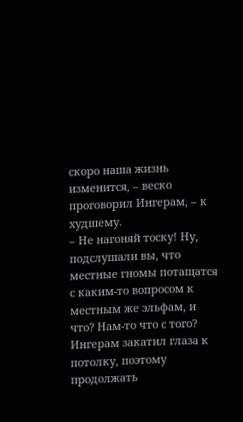скоро наша жизнь изменится, – веско проговорил Ингерам, – к худшему.
– Не нагоняй тоску! Ну, подслушали вы, что местные гномы потащатся с каким-то вопросом к местным же эльфам, и что? Нам-то что с того?
Ингерам закатил глаза к потолку, поэтому продолжать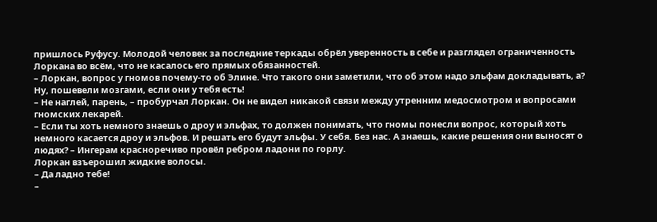пришлось Руфусу. Молодой человек за последние теркады обрёл уверенность в себе и разглядел ограниченность Лоркана во всём, что не касалось его прямых обязанностей.
– Лоркан, вопрос у гномов почему-то об Элине. Что такого они заметили, что об этом надо эльфам докладывать, а? Ну, пошевели мозгами, если они у тебя есть!
– Не наглей, парень, – пробурчал Лоркан. Он не видел никакой связи между утренним медосмотром и вопросами гномских лекарей.
– Если ты хоть немного знаешь о дроу и эльфах, то должен понимать, что гномы понесли вопрос, который хоть немного касается дроу и эльфов. И решать его будут эльфы. У себя. Без нас. А знаешь, какие решения они выносят о людях? – Ингерам красноречиво провёл ребром ладони по горлу.
Лоркан взъерошил жидкие волосы.
– Да ладно тебе!
–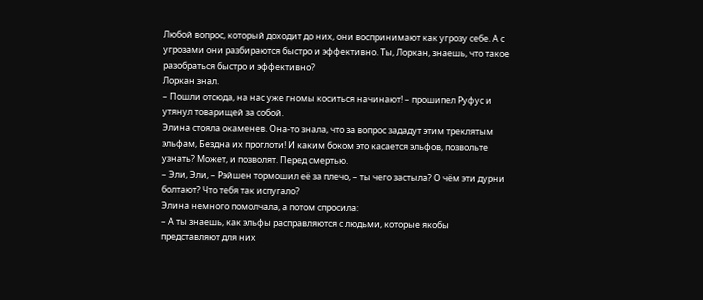Любой вопрос, который доходит до них, они воспринимают как угрозу себе. А с угрозами они разбираются быстро и эффективно. Ты, Лоркан, знаешь, что такое разобраться быстро и эффективно?
Лоркан знал.
– Пошли отсюда, на нас уже гномы коситься начинают! – прошипел Руфус и утянул товарищей за собой.
Элина стояла окаменев. Она-то знала, что за вопрос зададут этим треклятым эльфам, Бездна их проглоти! И каким боком это касается эльфов, позвольте узнать? Может, и позволят. Перед смертью.
– Эли, Эли, – Рэйшен тормошил её за плечо, – ты чего застыла? О чём эти дурни болтают? Что тебя так испугало?
Элина немного помолчала, а потом спросила:
– А ты знаешь, как эльфы расправляются с людьми, которые якобы представляют для них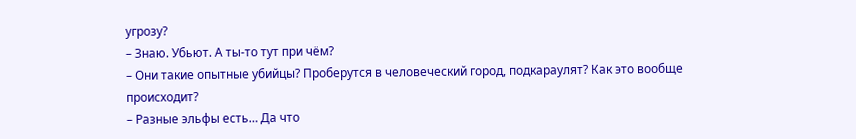угрозу?
– Знаю. Убьют. А ты-то тут при чём?
– Они такие опытные убийцы? Проберутся в человеческий город, подкараулят? Как это вообще происходит?
– Разные эльфы есть… Да что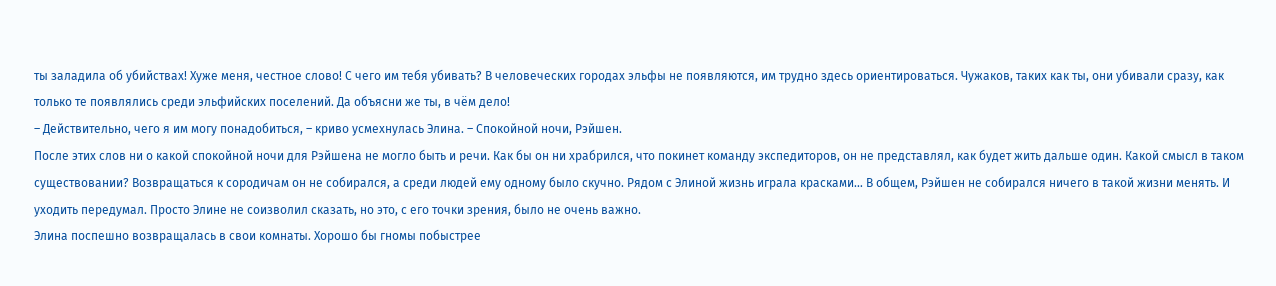ты заладила об убийствах! Хуже меня, честное слово! С чего им тебя убивать? В человеческих городах эльфы не появляются, им трудно здесь ориентироваться. Чужаков, таких как ты, они убивали сразу, как только те появлялись среди эльфийских поселений. Да объясни же ты, в чём дело!
– Действительно, чего я им могу понадобиться, – криво усмехнулась Элина. – Спокойной ночи, Рэйшен.
После этих слов ни о какой спокойной ночи для Рэйшена не могло быть и речи. Как бы он ни храбрился, что покинет команду экспедиторов, он не представлял, как будет жить дальше один. Какой смысл в таком существовании? Возвращаться к сородичам он не собирался, а среди людей ему одному было скучно. Рядом с Элиной жизнь играла красками… В общем, Рэйшен не собирался ничего в такой жизни менять. И уходить передумал. Просто Элине не соизволил сказать, но это, с его точки зрения, было не очень важно.
Элина поспешно возвращалась в свои комнаты. Хорошо бы гномы побыстрее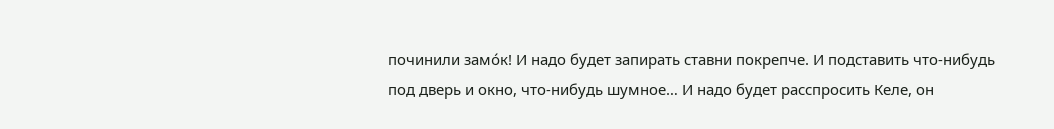починили замóк! И надо будет запирать ставни покрепче. И подставить что-нибудь под дверь и окно, что-нибудь шумное… И надо будет расспросить Келе, он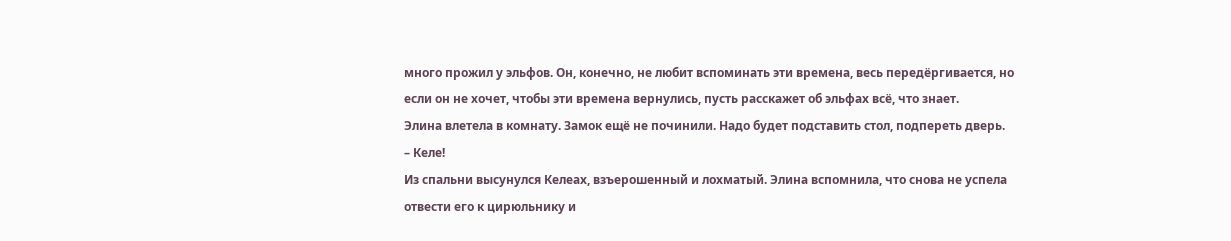много прожил у эльфов. Он, конечно, не любит вспоминать эти времена, весь передёргивается, но если он не хочет, чтобы эти времена вернулись, пусть расскажет об эльфах всё, что знает.
Элина влетела в комнату. Замок ещё не починили. Надо будет подставить стол, подпереть дверь.
– Келе!
Из спальни высунулся Келеах, взъерошенный и лохматый. Элина вспомнила, что снова не успела отвести его к цирюльнику и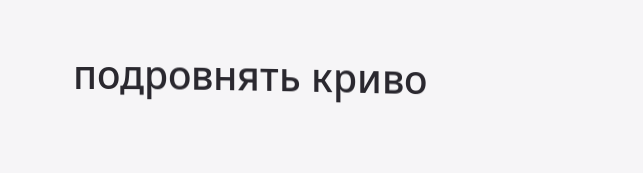подровнять криво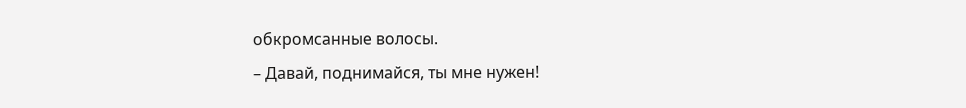обкромсанные волосы.
– Давай, поднимайся, ты мне нужен!